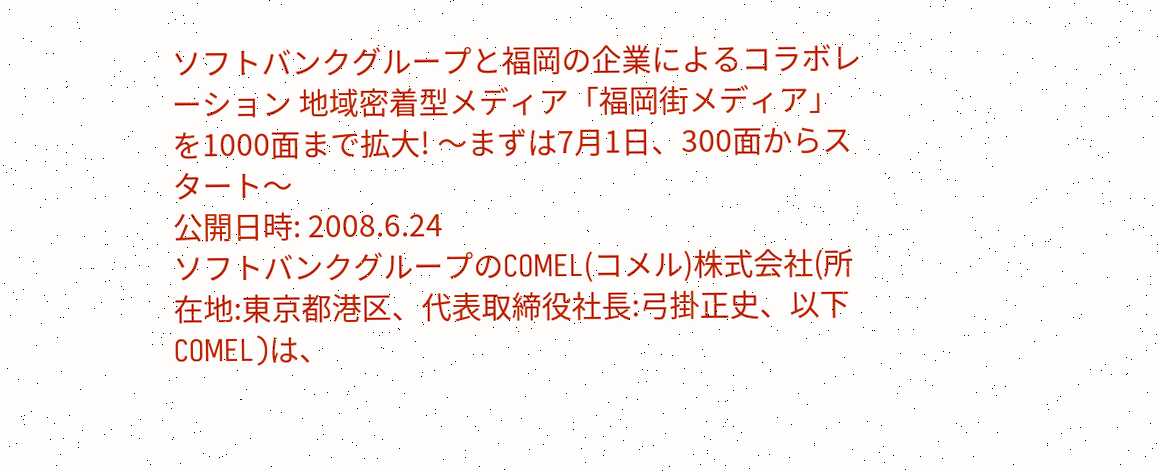ソフトバンクグループと福岡の企業によるコラボレーション 地域密着型メディア「福岡街メディア」を1000面まで拡大! 〜まずは7月1日、300面からスタート〜
公開日時: 2008.6.24
ソフトバンクグループのCOMEL(コメル)株式会社(所在地:東京都港区、代表取締役社長:弓掛正史、以下COMEL)は、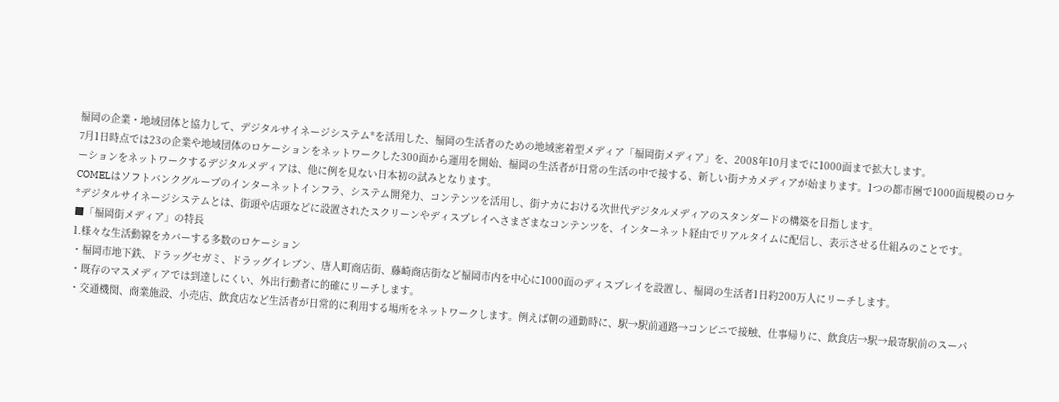福岡の企業・地域団体と協力して、デジタルサイネージシステム*を活用した、福岡の生活者のための地域密着型メディア「福岡街メディア」を、2008年10月までに1000面まで拡大します。
7月1日時点では23の企業や地域団体のロケーションをネットワークした300面から運用を開始、福岡の生活者が日常の生活の中で接する、新しい街ナカメディアが始まります。1つの都市圏で1000面規模のロケーションをネットワークするデジタルメディアは、他に例を見ない日本初の試みとなります。
COMELはソフトバンクグループのインターネットインフラ、システム開発力、コンテンツを活用し、街ナカにおける次世代デジタルメディアのスタンダードの構築を目指します。
*デジタルサイネージシステムとは、街頭や店頭などに設置されたスクリーンやディスプレイへさまざまなコンテンツを、インターネット経由でリアルタイムに配信し、表示させる仕組みのことです。
■「福岡街メディア」の特長
1.様々な生活動線をカバーする多数のロケーション
・福岡市地下鉄、ドラッグセガミ、ドラッグイレブン、唐人町商店街、藤崎商店街など福岡市内を中心に1000面のディスプレイを設置し、福岡の生活者1日約200万人にリーチします。
・既存のマスメディアでは到達しにくい、外出行動者に的確にリーチします。
・交通機関、商業施設、小売店、飲食店など生活者が日常的に利用する場所をネットワークします。例えば朝の通勤時に、駅→駅前通路→コンビニで接触、仕事帰りに、飲食店→駅→最寄駅前のスーパ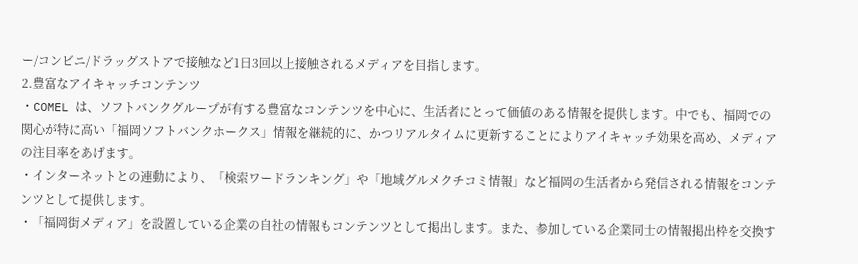ー/コンビニ/ドラッグストアで接触など1日3回以上接触されるメディアを目指します。
2.豊富なアイキャッチコンテンツ
・COMEL は、ソフトバンクグループが有する豊富なコンテンツを中心に、生活者にとって価値のある情報を提供します。中でも、福岡での関心が特に高い「福岡ソフトバンクホークス」情報を継続的に、かつリアルタイムに更新することによりアイキャッチ効果を高め、メディアの注目率をあげます。
・インターネットとの連動により、「検索ワードランキング」や「地域グルメクチコミ情報」など福岡の生活者から発信される情報をコンテンツとして提供します。
・「福岡街メディア」を設置している企業の自社の情報もコンテンツとして掲出します。また、参加している企業同士の情報掲出枠を交換す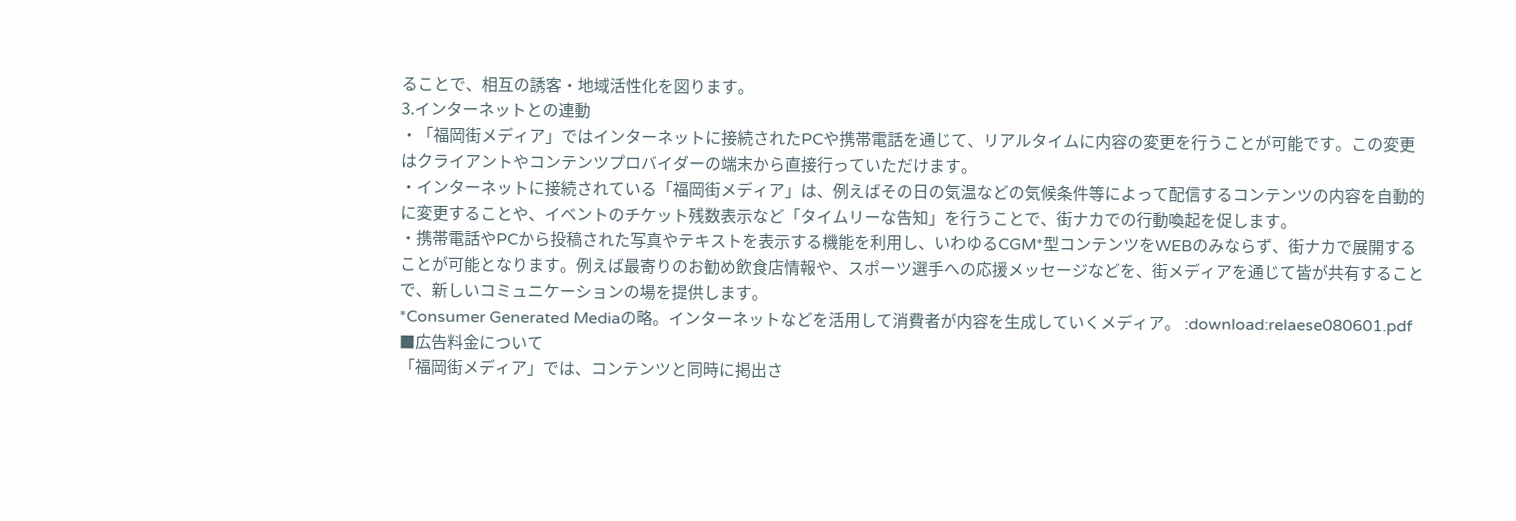ることで、相互の誘客・地域活性化を図ります。
3.インターネットとの連動
・「福岡街メディア」ではインターネットに接続されたPCや携帯電話を通じて、リアルタイムに内容の変更を行うことが可能です。この変更はクライアントやコンテンツプロバイダーの端末から直接行っていただけます。
・インターネットに接続されている「福岡街メディア」は、例えばその日の気温などの気候条件等によって配信するコンテンツの内容を自動的に変更することや、イベントのチケット残数表示など「タイムリーな告知」を行うことで、街ナカでの行動喚起を促します。
・携帯電話やPCから投稿された写真やテキストを表示する機能を利用し、いわゆるCGM*型コンテンツをWEBのみならず、街ナカで展開することが可能となります。例えば最寄りのお勧め飲食店情報や、スポーツ選手への応援メッセージなどを、街メディアを通じて皆が共有することで、新しいコミュニケーションの場を提供します。
*Consumer Generated Mediaの略。インターネットなどを活用して消費者が内容を生成していくメディア。 :download:relaese080601.pdf
■広告料金について
「福岡街メディア」では、コンテンツと同時に掲出さ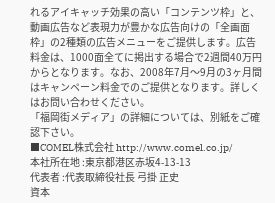れるアイキャッチ効果の高い「コンテンツ枠」と、動画広告など表現力が豊かな広告向けの「全画面枠」の2種類の広告メニューをご提供します。広告料金は、1000面全てに掲出する場合で2週間40万円からとなります。なお、2008年7月〜9月の3ヶ月間はキャンペーン料金でのご提供となります。詳しくはお問い合わせください。
「福岡街メディア」の詳細については、別紙をご確認下さい。
■COMEL株式会社 http://www.comel.co.jp/
本社所在地 :東京都港区赤坂4-13-13
代表者 :代表取締役社長 弓掛 正史
資本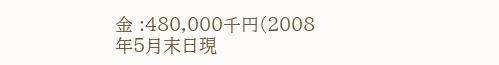金 :480,000千円(2008年5月末日現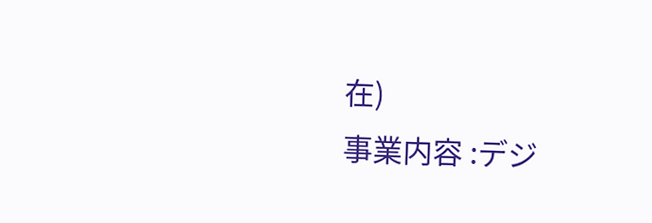在)
事業内容 :デジ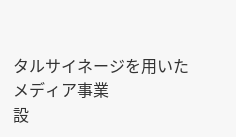タルサイネージを用いたメディア事業
設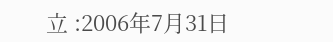立 :2006年7月31日